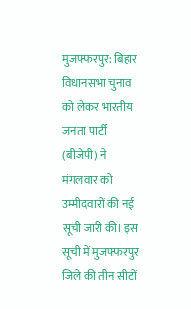मुजफ्फरपुर: बिहार विधानसभा चुनाव को लेकर भारतीय जनता पार्टी (बीजेपी) ने मंगलवार को उम्मीदवारों की नई सूची जारी की। इस सूची में मुजफ्फरपुर जिले की तीन सीटों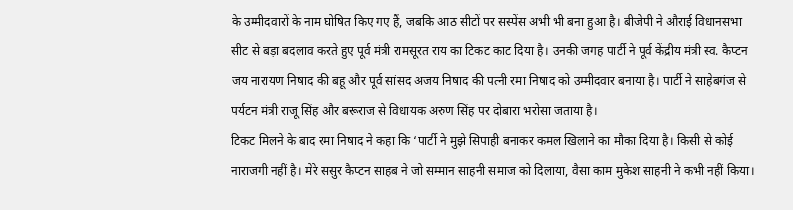के उम्मीदवारों के नाम घोषित किए गए हैं, जबकि आठ सीटों पर सस्पेंस अभी भी बना हुआ है। बीजेपी ने औराई विधानसभा सीट से बड़ा बदलाव करते हुए पूर्व मंत्री रामसूरत राय का टिकट काट दिया है। उनकी जगह पार्टी ने पूर्व केंद्रीय मंत्री स्व. कैप्टन जय नारायण निषाद की बहू और पूर्व सांसद अजय निषाद की पत्नी रमा निषाद को उम्मीदवार बनाया है। पार्टी ने साहेबगंज से पर्यटन मंत्री राजू सिंह और बरूराज से विधायक अरुण सिंह पर दोबारा भरोसा जताया है।
टिकट मिलने के बाद रमा निषाद ने कहा कि ‘पार्टी ने मुझे सिपाही बनाकर कमल खिलाने का मौका दिया है। किसी से कोई नाराजगी नहीं है। मेरे ससुर कैप्टन साहब ने जो सम्मान साहनी समाज को दिलाया, वैसा काम मुकेश साहनी ने कभी नहीं किया।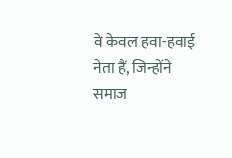वे केवल हवा-हवाई नेता हैं, जिन्होंने समाज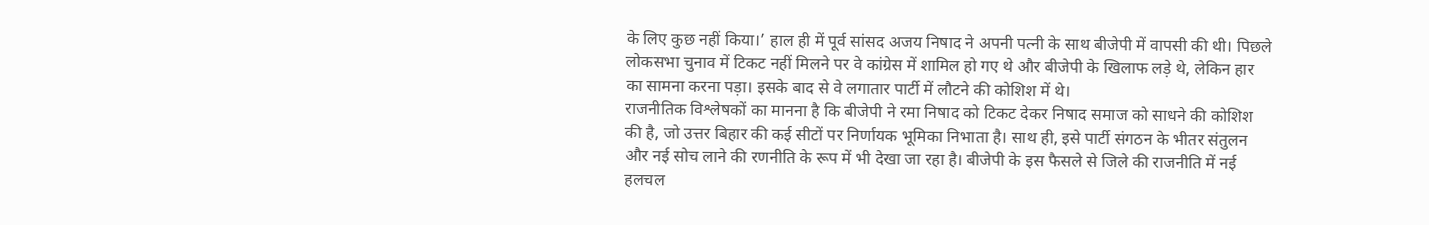के लिए कुछ नहीं किया।’ हाल ही में पूर्व सांसद अजय निषाद ने अपनी पत्नी के साथ बीजेपी में वापसी की थी। पिछले लोकसभा चुनाव में टिकट नहीं मिलने पर वे कांग्रेस में शामिल हो गए थे और बीजेपी के खिलाफ लड़े थे, लेकिन हार का सामना करना पड़ा। इसके बाद से वे लगातार पार्टी में लौटने की कोशिश में थे।
राजनीतिक विश्लेषकों का मानना है कि बीजेपी ने रमा निषाद को टिकट देकर निषाद समाज को साधने की कोशिश की है, जो उत्तर बिहार की कई सीटों पर निर्णायक भूमिका निभाता है। साथ ही, इसे पार्टी संगठन के भीतर संतुलन और नई सोच लाने की रणनीति के रूप में भी देखा जा रहा है। बीजेपी के इस फैसले से जिले की राजनीति में नई हलचल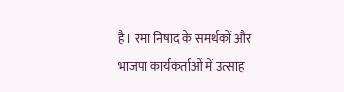है। रमा निषाद के समर्थकों और भाजपा कार्यकर्ताओं में उत्साह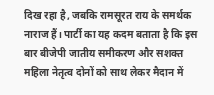दिख रहा है, जबकि रामसूरत राय के समर्थक नाराज हैं। पार्टी का यह कदम बताता है कि इस बार बीजेपी जातीय समीकरण और सशक्त महिला नेतृत्व दोनों को साथ लेकर मैदान में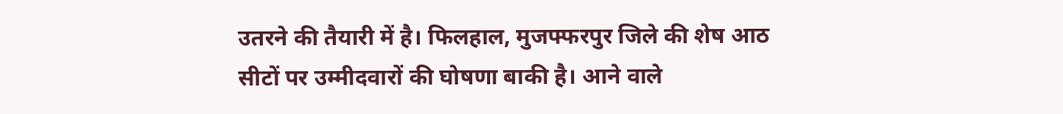उतरने की तैयारी में है। फिलहाल, मुजफ्फरपुर जिले की शेष आठ सीटों पर उम्मीदवारों की घोषणा बाकी है। आने वाले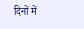दिनों में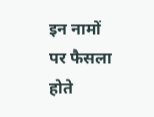इन नामों पर फैसला होते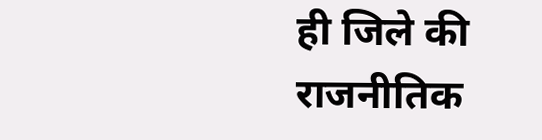ही जिले की राजनीतिक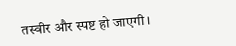तस्वीर और स्पष्ट हो जाएगी।